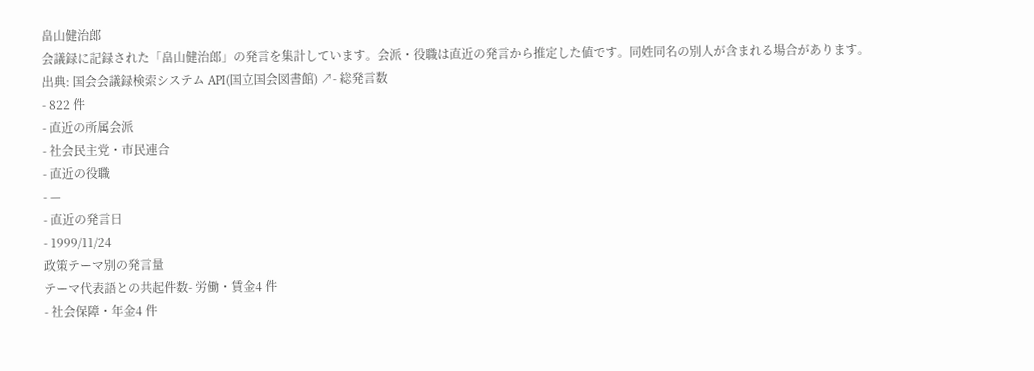畠山健治郎
会議録に記録された「畠山健治郎」の発言を集計しています。会派・役職は直近の発言から推定した値です。同姓同名の別人が含まれる場合があります。
出典: 国会会議録検索システム API(国立国会図書館) ↗- 総発言数
- 822 件
- 直近の所属会派
- 社会民主党・市民連合
- 直近の役職
- —
- 直近の発言日
- 1999/11/24
政策テーマ別の発言量
テーマ代表語との共起件数- 労働・賃金4 件
- 社会保障・年金4 件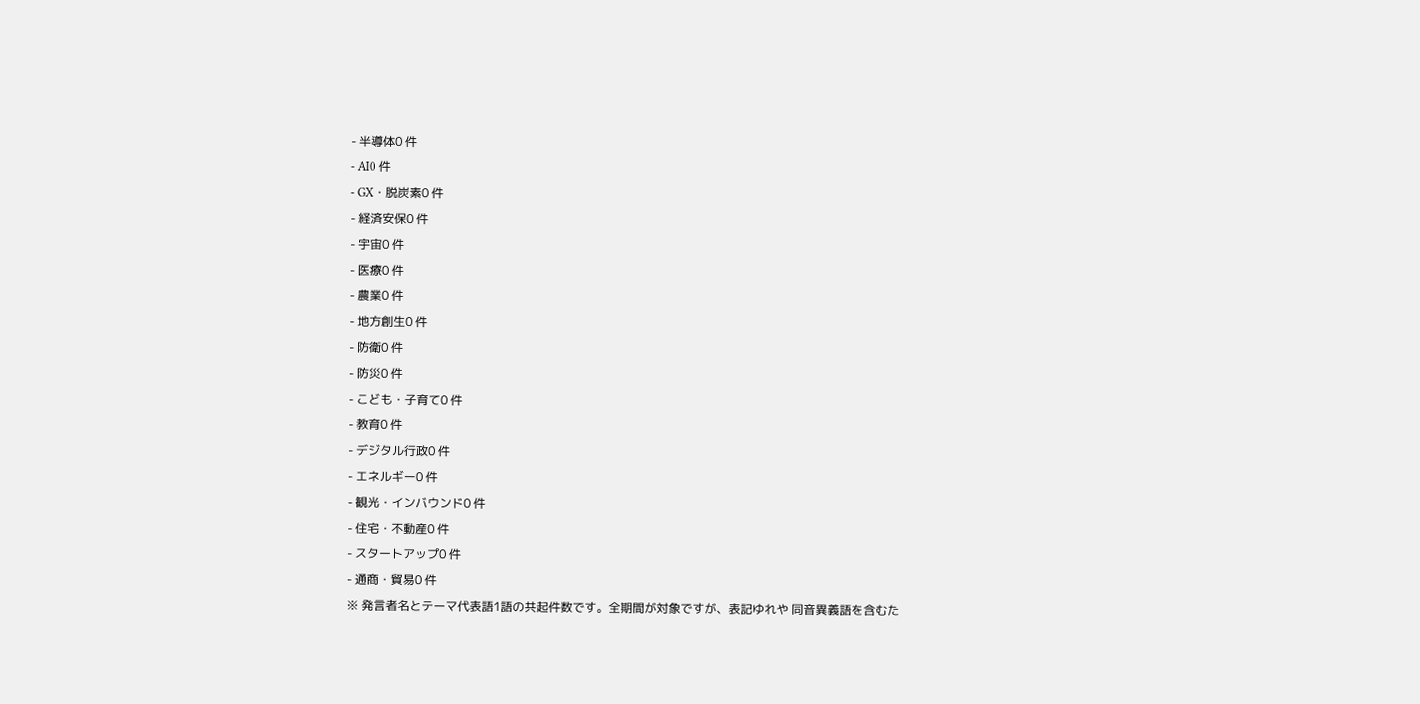- 半導体0 件
- AI0 件
- GX・脱炭素0 件
- 経済安保0 件
- 宇宙0 件
- 医療0 件
- 農業0 件
- 地方創生0 件
- 防衛0 件
- 防災0 件
- こども・子育て0 件
- 教育0 件
- デジタル行政0 件
- エネルギー0 件
- 観光・インバウンド0 件
- 住宅・不動産0 件
- スタートアップ0 件
- 通商・貿易0 件
※ 発言者名とテーマ代表語1語の共起件数です。全期間が対象ですが、表記ゆれや 同音異義語を含むた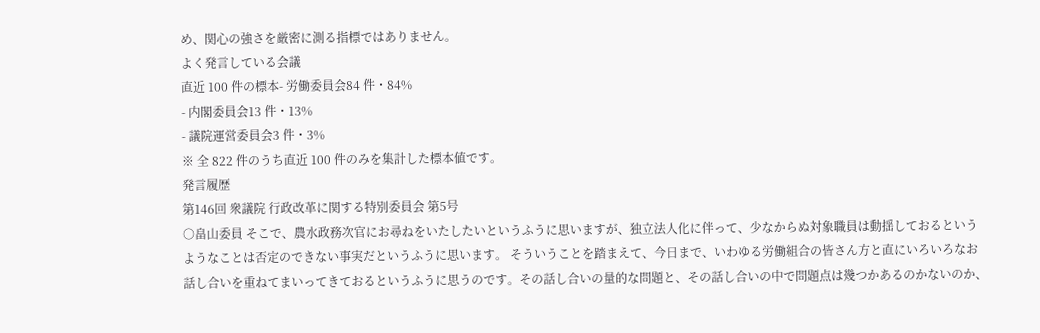め、関心の強さを厳密に測る指標ではありません。
よく発言している会議
直近 100 件の標本- 労働委員会84 件・84%
- 内閣委員会13 件・13%
- 議院運営委員会3 件・3%
※ 全 822 件のうち直近 100 件のみを集計した標本値です。
発言履歴
第146回 衆議院 行政改革に関する特別委員会 第5号
○畠山委員 そこで、農水政務次官にお尋ねをいたしたいというふうに思いますが、独立法人化に伴って、少なからぬ対象職員は動揺しておるというようなことは否定のできない事実だというふうに思います。 そういうことを踏まえて、今日まで、いわゆる労働組合の皆さん方と直にいろいろなお話し合いを重ねてまいってきておるというふうに思うのです。その話し合いの量的な問題と、その話し合いの中で問題点は幾つかあるのかないのか、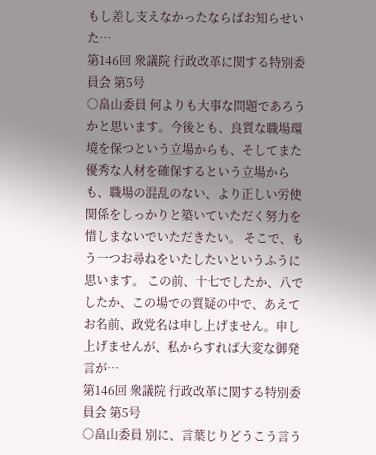もし差し支えなかったならばお知らせいた…
第146回 衆議院 行政改革に関する特別委員会 第5号
○畠山委員 何よりも大事な問題であろうかと思います。今後とも、良質な職場環境を保つという立場からも、そしてまた優秀な人材を確保するという立場からも、職場の混乱のない、より正しい労使関係をしっかりと築いていただく努力を惜しまないでいただきたい。 そこで、もう一つお尋ねをいたしたいというふうに思います。 この前、十七でしたか、八でしたか、この場での質疑の中で、あえてお名前、政党名は申し上げません。申し上げませんが、私からすれば大変な御発言が…
第146回 衆議院 行政改革に関する特別委員会 第5号
○畠山委員 別に、言葉じりどうこう言う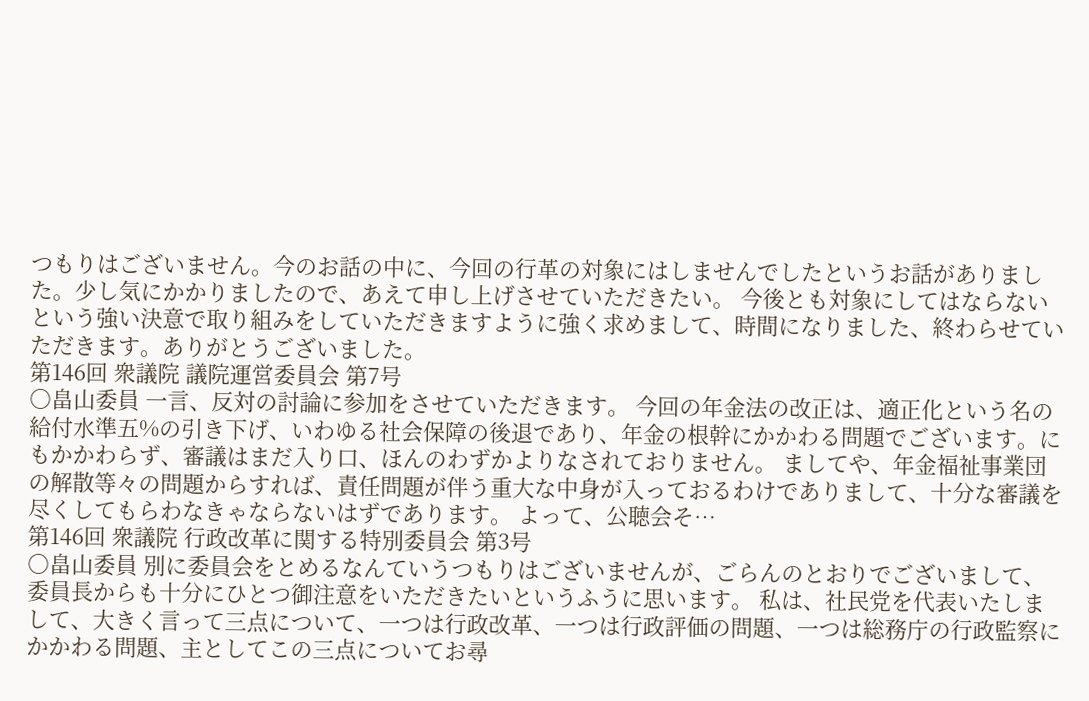つもりはございません。今のお話の中に、今回の行革の対象にはしませんでしたというお話がありました。少し気にかかりましたので、あえて申し上げさせていただきたい。 今後とも対象にしてはならないという強い決意で取り組みをしていただきますように強く求めまして、時間になりました、終わらせていただきます。ありがとうございました。
第146回 衆議院 議院運営委員会 第7号
○畠山委員 一言、反対の討論に参加をさせていただきます。 今回の年金法の改正は、適正化という名の給付水準五%の引き下げ、いわゆる社会保障の後退であり、年金の根幹にかかわる問題でございます。にもかかわらず、審議はまだ入り口、ほんのわずかよりなされておりません。 ましてや、年金福祉事業団の解散等々の問題からすれば、責任問題が伴う重大な中身が入っておるわけでありまして、十分な審議を尽くしてもらわなきゃならないはずであります。 よって、公聴会そ…
第146回 衆議院 行政改革に関する特別委員会 第3号
○畠山委員 別に委員会をとめるなんていうつもりはございませんが、ごらんのとおりでございまして、委員長からも十分にひとつ御注意をいただきたいというふうに思います。 私は、社民党を代表いたしまして、大きく言って三点について、一つは行政改革、一つは行政評価の問題、一つは総務庁の行政監察にかかわる問題、主としてこの三点についてお尋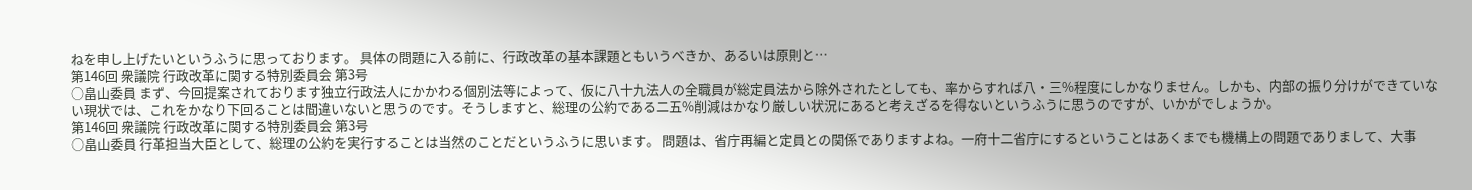ねを申し上げたいというふうに思っております。 具体の問題に入る前に、行政改革の基本課題ともいうべきか、あるいは原則と…
第146回 衆議院 行政改革に関する特別委員会 第3号
○畠山委員 まず、今回提案されております独立行政法人にかかわる個別法等によって、仮に八十九法人の全職員が総定員法から除外されたとしても、率からすれば八・三%程度にしかなりません。しかも、内部の振り分けができていない現状では、これをかなり下回ることは間違いないと思うのです。そうしますと、総理の公約である二五%削減はかなり厳しい状況にあると考えざるを得ないというふうに思うのですが、いかがでしょうか。
第146回 衆議院 行政改革に関する特別委員会 第3号
○畠山委員 行革担当大臣として、総理の公約を実行することは当然のことだというふうに思います。 問題は、省庁再編と定員との関係でありますよね。一府十二省庁にするということはあくまでも機構上の問題でありまして、大事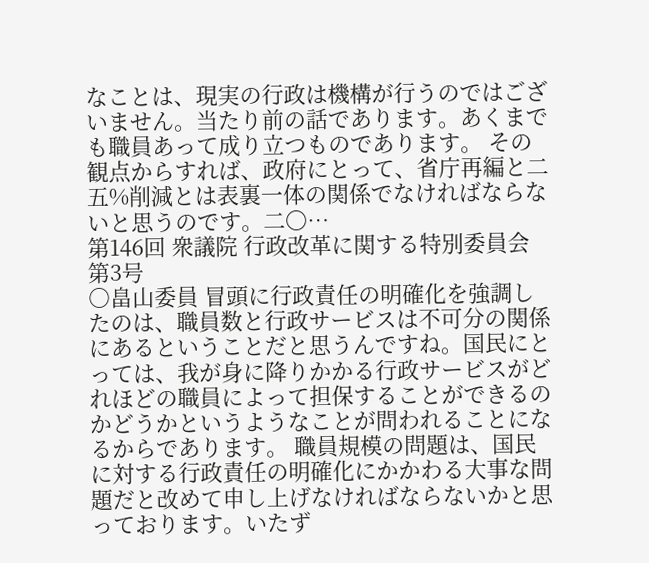なことは、現実の行政は機構が行うのではございません。当たり前の話であります。あくまでも職員あって成り立つものであります。 その観点からすれば、政府にとって、省庁再編と二五%削減とは表裏一体の関係でなければならないと思うのです。二〇…
第146回 衆議院 行政改革に関する特別委員会 第3号
○畠山委員 冒頭に行政責任の明確化を強調したのは、職員数と行政サービスは不可分の関係にあるということだと思うんですね。国民にとっては、我が身に降りかかる行政サービスがどれほどの職員によって担保することができるのかどうかというようなことが問われることになるからであります。 職員規模の問題は、国民に対する行政責任の明確化にかかわる大事な問題だと改めて申し上げなければならないかと思っております。いたず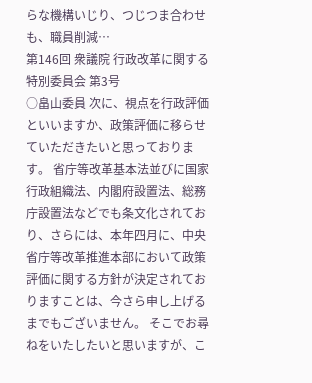らな機構いじり、つじつま合わせも、職員削減…
第146回 衆議院 行政改革に関する特別委員会 第3号
○畠山委員 次に、視点を行政評価といいますか、政策評価に移らせていただきたいと思っております。 省庁等改革基本法並びに国家行政組織法、内閣府設置法、総務庁設置法などでも条文化されており、さらには、本年四月に、中央省庁等改革推進本部において政策評価に関する方針が決定されておりますことは、今さら申し上げるまでもございません。 そこでお尋ねをいたしたいと思いますが、こ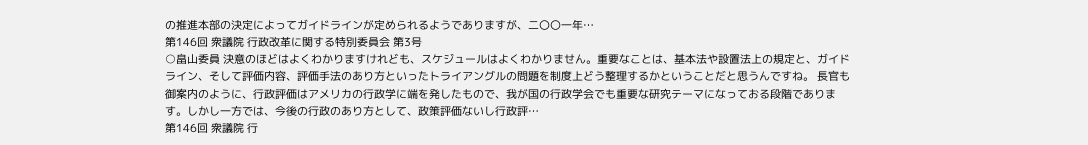の推進本部の決定によってガイドラインが定められるようでありますが、二〇〇一年…
第146回 衆議院 行政改革に関する特別委員会 第3号
○畠山委員 決意のほどはよくわかりますけれども、スケジュールはよくわかりません。重要なことは、基本法や設置法上の規定と、ガイドライン、そして評価内容、評価手法のあり方といったトライアングルの問題を制度上どう整理するかということだと思うんですね。 長官も御案内のように、行政評価はアメリカの行政学に端を発したもので、我が国の行政学会でも重要な研究テーマになっておる段階であります。しかし一方では、今後の行政のあり方として、政策評価ないし行政評…
第146回 衆議院 行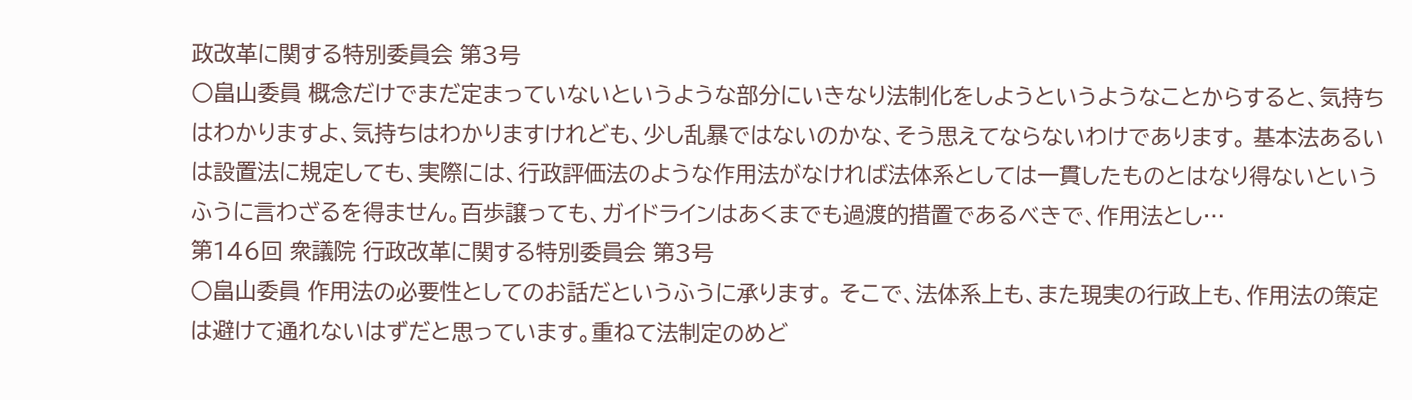政改革に関する特別委員会 第3号
○畠山委員 概念だけでまだ定まっていないというような部分にいきなり法制化をしようというようなことからすると、気持ちはわかりますよ、気持ちはわかりますけれども、少し乱暴ではないのかな、そう思えてならないわけであります。 基本法あるいは設置法に規定しても、実際には、行政評価法のような作用法がなければ法体系としては一貫したものとはなり得ないというふうに言わざるを得ません。百歩譲っても、ガイドラインはあくまでも過渡的措置であるべきで、作用法とし…
第146回 衆議院 行政改革に関する特別委員会 第3号
○畠山委員 作用法の必要性としてのお話だというふうに承ります。 そこで、法体系上も、また現実の行政上も、作用法の策定は避けて通れないはずだと思っています。重ねて法制定のめど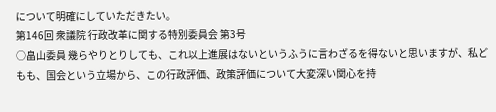について明確にしていただきたい。
第146回 衆議院 行政改革に関する特別委員会 第3号
○畠山委員 幾らやりとりしても、これ以上進展はないというふうに言わざるを得ないと思いますが、私どもも、国会という立場から、この行政評価、政策評価について大変深い関心を持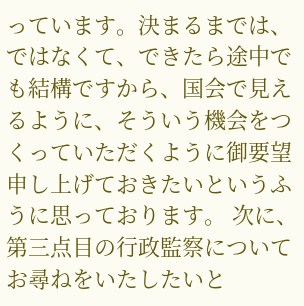っています。決まるまでは、ではなくて、できたら途中でも結構ですから、国会で見えるように、そういう機会をつくっていただくように御要望申し上げておきたいというふうに思っております。 次に、第三点目の行政監察についてお尋ねをいたしたいと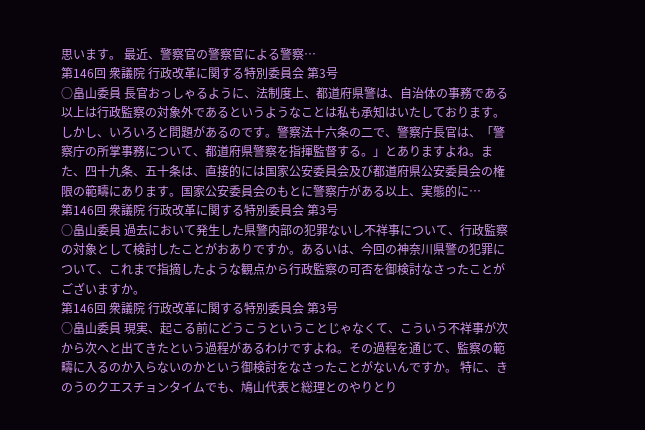思います。 最近、警察官の警察官による警察…
第146回 衆議院 行政改革に関する特別委員会 第3号
○畠山委員 長官おっしゃるように、法制度上、都道府県警は、自治体の事務である以上は行政監察の対象外であるというようなことは私も承知はいたしております。 しかし、いろいろと問題があるのです。警察法十六条の二で、警察庁長官は、「警察庁の所掌事務について、都道府県警察を指揮監督する。」とありますよね。また、四十九条、五十条は、直接的には国家公安委員会及び都道府県公安委員会の権限の範疇にあります。国家公安委員会のもとに警察庁がある以上、実態的に…
第146回 衆議院 行政改革に関する特別委員会 第3号
○畠山委員 過去において発生した県警内部の犯罪ないし不祥事について、行政監察の対象として検討したことがおありですか。あるいは、今回の神奈川県警の犯罪について、これまで指摘したような観点から行政監察の可否を御検討なさったことがございますか。
第146回 衆議院 行政改革に関する特別委員会 第3号
○畠山委員 現実、起こる前にどうこうということじゃなくて、こういう不祥事が次から次へと出てきたという過程があるわけですよね。その過程を通じて、監察の範疇に入るのか入らないのかという御検討をなさったことがないんですか。 特に、きのうのクエスチョンタイムでも、鳩山代表と総理とのやりとり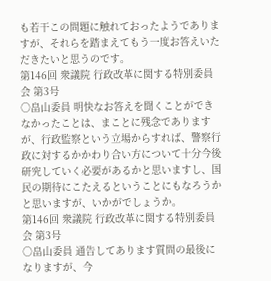も若干この問題に触れておったようでありますが、それらを踏まえてもう一度お答えいただきたいと思うのです。
第146回 衆議院 行政改革に関する特別委員会 第3号
○畠山委員 明快なお答えを聞くことができなかったことは、まことに残念でありますが、行政監察という立場からすれば、警察行政に対するかかわり合い方について十分今後研究していく必要があるかと思いますし、国民の期待にこたえるということにもなろうかと思いますが、いかがでしょうか。
第146回 衆議院 行政改革に関する特別委員会 第3号
○畠山委員 通告してあります質問の最後になりますが、今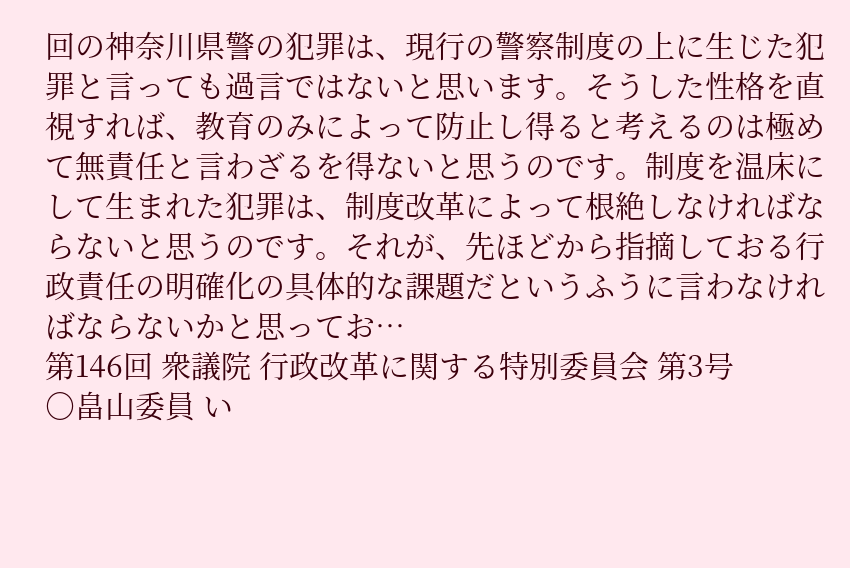回の神奈川県警の犯罪は、現行の警察制度の上に生じた犯罪と言っても過言ではないと思います。そうした性格を直視すれば、教育のみによって防止し得ると考えるのは極めて無責任と言わざるを得ないと思うのです。制度を温床にして生まれた犯罪は、制度改革によって根絶しなければならないと思うのです。それが、先ほどから指摘しておる行政責任の明確化の具体的な課題だというふうに言わなければならないかと思ってお…
第146回 衆議院 行政改革に関する特別委員会 第3号
○畠山委員 い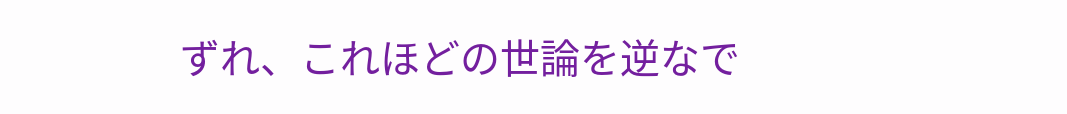ずれ、これほどの世論を逆なで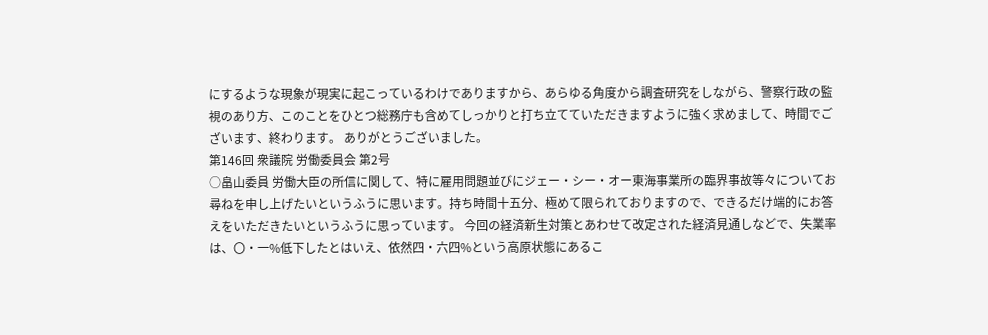にするような現象が現実に起こっているわけでありますから、あらゆる角度から調査研究をしながら、警察行政の監視のあり方、このことをひとつ総務庁も含めてしっかりと打ち立てていただきますように強く求めまして、時間でございます、終わります。 ありがとうございました。
第146回 衆議院 労働委員会 第2号
○畠山委員 労働大臣の所信に関して、特に雇用問題並びにジェー・シー・オー東海事業所の臨界事故等々についてお尋ねを申し上げたいというふうに思います。持ち時間十五分、極めて限られておりますので、できるだけ端的にお答えをいただきたいというふうに思っています。 今回の経済新生対策とあわせて改定された経済見通しなどで、失業率は、〇・一%低下したとはいえ、依然四・六四%という高原状態にあるこ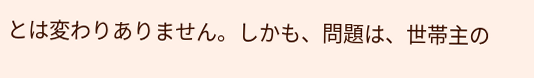とは変わりありません。しかも、問題は、世帯主の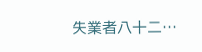失業者八十二…